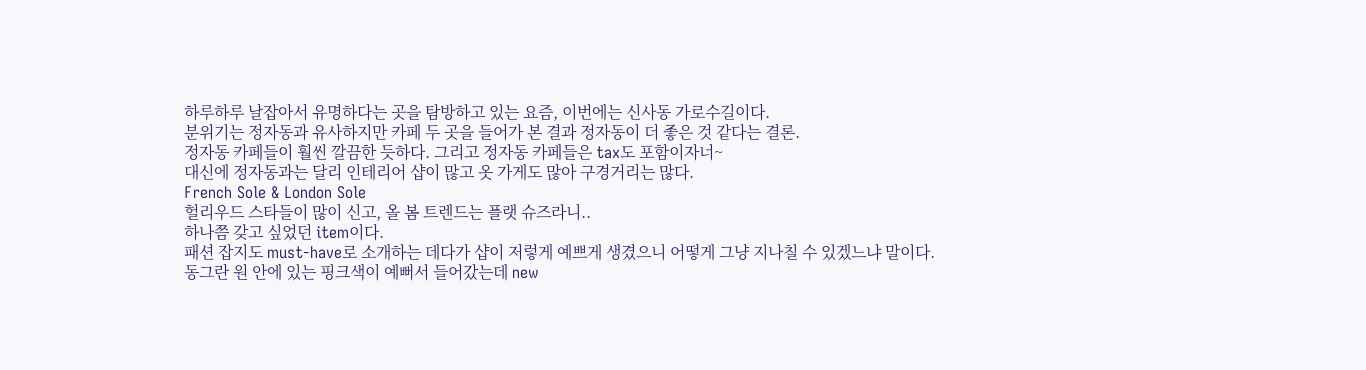하루하루 날잡아서 유명하다는 곳을 탐방하고 있는 요즘, 이번에는 신사동 가로수길이다.
분위기는 정자동과 유사하지만 카페 두 곳을 들어가 본 결과 정자동이 더 좋은 것 같다는 결론.
정자동 카페들이 훨씬 깔끔한 듯하다. 그리고 정자동 카페들은 tax도 포함이자너~
대신에 정자동과는 달리 인테리어 샵이 많고 옷 가게도 많아 구경거리는 많다.
French Sole & London Sole
헐리우드 스타들이 많이 신고, 올 봄 트렌드는 플랫 슈즈라니..
하나쯤 갖고 싶었던 item이다.
패션 잡지도 must-have로 소개하는 데다가 샵이 저렇게 예쁘게 생겼으니 어떻게 그냥 지나칠 수 있겠느냐 말이다.
동그란 원 안에 있는 핑크색이 예뻐서 들어갔는데 new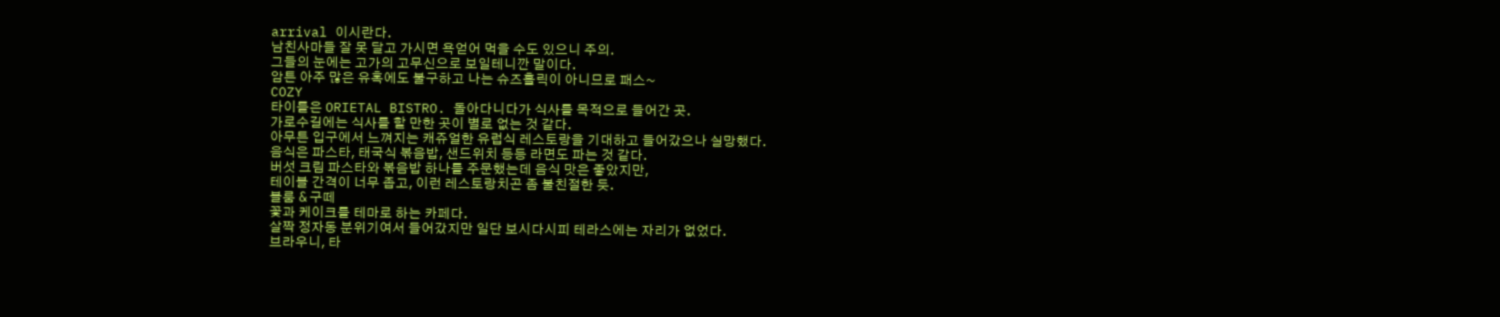arrival 이시란다.
남친사마들 잘 못 달고 가시면 욕얻어 먹을 수도 있으니 주의.
그들의 눈에는 고가의 고무신으로 보일테니깐 말이다.
암튼 아주 많은 유혹에도 불구하고 나는 슈즈홀릭이 아니므로 패스~
COZY
타이틀은 ORIETAL BISTRO. 돌아다니다가 식사를 목적으로 들어간 곳.
가로수길에는 식사를 할 만한 곳이 별로 없는 것 같다.
아무튼 입구에서 느껴지는 캐쥬얼한 유럽식 레스토랑을 기대하고 들어갔으나 실망했다.
음식은 파스타, 태국식 볶음밥, 샌드위치 등등 라면도 파는 것 같다.
버섯 크림 파스타와 볶음밥 하나를 주문했는데 음식 맛은 좋았지만,
테이블 간격이 너무 좁고, 이런 레스토랑치곤 좀 불친절한 듯.
블룸 & 구떼
꽃과 케이크를 테마로 하는 카페다.
살짝 정자동 분위기여서 들어갔지만 일단 보시다시피 테라스에는 자리가 없었다.
브라우니, 타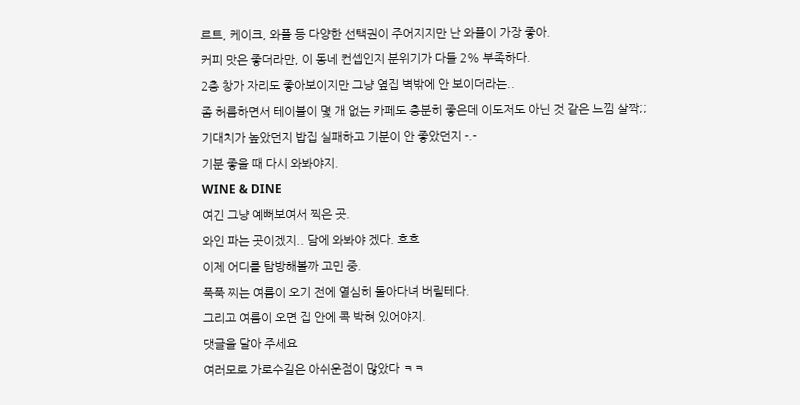르트, 케이크, 와플 등 다양한 선택권이 주어지지만 난 와플이 가장 좋아.
커피 맛은 좋더라만, 이 동네 컨셉인지 분위기가 다들 2% 부족하다.
2층 창가 자리도 좋아보이지만 그냥 옆집 벽밖에 안 보이더라는..
좀 허름하면서 테이블이 몇 개 없는 카페도 충분히 좋은데 이도저도 아닌 것 같은 느낌 살짝;;
기대치가 높았던지 밥집 실패하고 기분이 안 좋았던지 -.-
기분 좋을 때 다시 와봐야지.
WINE & DINE
여긴 그냥 예뻐보여서 찍은 곳.
와인 파는 곳이겠지.. 담에 와봐야 겠다. 흐흐
이제 어디를 탐방해볼까 고민 중.
푹푹 찌는 여름이 오기 전에 열심히 돌아다녀 버릴테다.
그리고 여름이 오면 집 안에 콕 박혀 있어야지.
댓글을 달아 주세요
여러모로 가로수길은 아쉬운점이 많았다 ㅋㅋ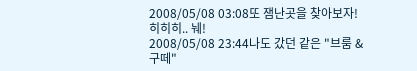2008/05/08 03:08또 잼난곳을 찾아보자!
히히히.. 눼!
2008/05/08 23:44나도 갔던 같은 "브룸 & 구떼"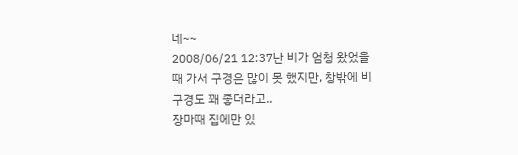네~~
2008/06/21 12:37난 비가 엄청 왔었을 때 가서 구경은 많이 못 했지만, 창밖에 비 구경도 꽤 좋더라고..
장마때 집에만 있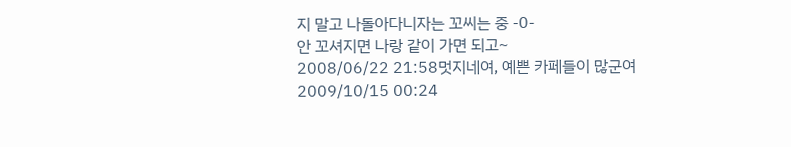지 말고 나돌아다니자는 꼬씨는 중 -0-
안 꼬셔지면 나랑 같이 가면 되고~
2008/06/22 21:58멋지네여, 예쁜 카페들이 많군여
2009/10/15 00:24